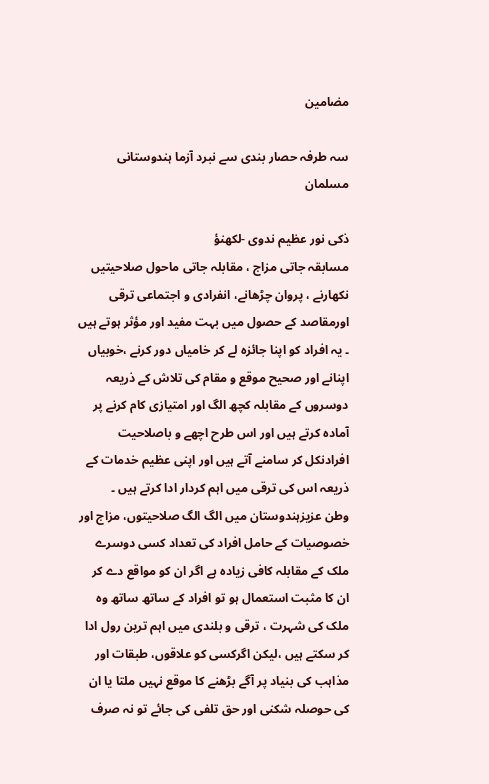مضامین

سہ طرفہ حصار بندی سے نبرد آزما ہندوستانی مسلمان

ذکی نور عظیم ندوی -لکھنؤ
مسابقہ جاتی مزاج ، مقابلہ جاتی ماحول صلاحیتیں نکھارنے ، پروان چڑھانے، انفرادی و اجتماعی ترقی اورمقاصد کے حصول میں بہت مفید اور مؤثر ہوتے ہیں ۔ یہ افراد کو اپنا جائزہ لے کر خامیاں دور کرنے ،خوبیاں اپنانے اور صحیح موقع و مقام کی تلاش کے ذریعہ دوسروں کے مقابلہ کچھ الگ اور امتیازی کام کرنے پر آمادہ کرتے ہیں اور اس طرح اچھے و باصلاحیت افرادنکل کر سامنے آتے ہیں اور اپنی عظیم خدمات کے ذریعہ اس کی ترقی میں اہم کردار ادا کرتے ہیں ۔
وطن عزیزہندوستان میں الگ الگ صلاحیتوں، مزاج اور خصوصیات کے حامل افراد کی تعداد کسی دوسرے ملک کے مقابلہ کافی زیادہ ہے اگر ان کو مواقع دے کر ان کا مثبت استعمال ہو تو افراد کے ساتھ ساتھ وہ ملک کی شہرت ، ترقی و بلندی میں اہم ترین رول ادا کر سکتے ہیں ،لیکن اگرکسی کو علاقوں، طبقات اور مذاہب کی بنیاد پر آگے بڑھنے کا موقع نہیں ملتا یا ان کی حوصلہ شکنی اور حق تلفی کی جائے تو نہ صرف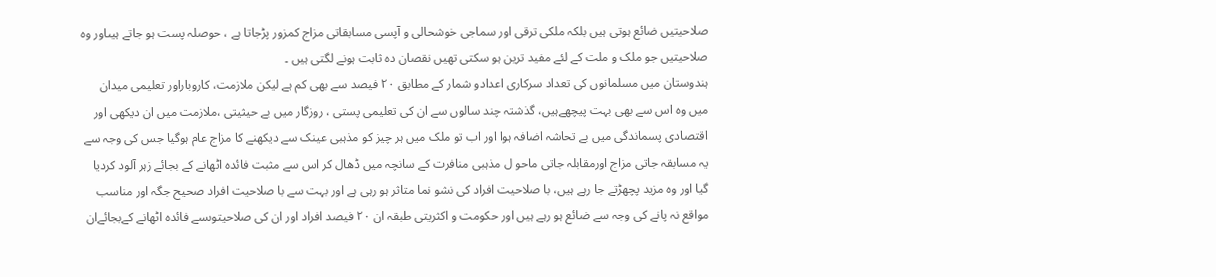صلاحیتیں ضائع ہوتی ہیں بلکہ ملکی ترقی اور سماجی خوشحالی و آپسی مسابقاتی مزاج کمزور پڑجاتا ہے ، حوصلہ پست ہو جاتے ہیںاور وہ صلاحیتیں جو ملک و ملت کے لئے مفید ترین ہو سکتی تھیں نقصان دہ ثابت ہونے لگتی ہیں ۔
ہندوستان میں مسلمانوں کی تعداد سرکاری اعدادو شمار کے مطابق ۲۰ فیصد سے بھی کم ہے لیکن ملازمت، کاروباراور تعلیمی میدان میں وہ اس سے بھی بہت پیچھےہیں، گذشتہ چند سالوں سے ان کی تعلیمی پستی ، روزگار میں بے حیثیتی ،ملازمت میں ان دیکھی اور اقتصادی پسماندگی میں بے تحاشہ اضافہ ہوا اور اب تو ملک میں ہر چیز کو مذہبی عینک سے دیکھنے کا مزاج عام ہوگیا جس کی وجہ سے یہ مسابقہ جاتی مزاج اورمقابلہ جاتی ماحو ل مذہبی منافرت کے سانچہ میں ڈھال کر اس سے مثبت فائدہ اٹھانے کے بجائے زہر آلود کردیا گیا اور وہ مزید پچھڑتے جا رہے ہیں، با صلاحیت افراد کی نشو نما متاثر ہو رہی ہے اور بہت سے با صلاحیت افراد صحیح جگہ اور مناسب مواقع نہ پانے کی وجہ سے ضائع ہو رہے ہیں اور حکومت و اکثریتی طبقہ ان ۲۰ فیصد افراد اور ان کی صلاحیتوںسے فائدہ اٹھانے کےبجائےان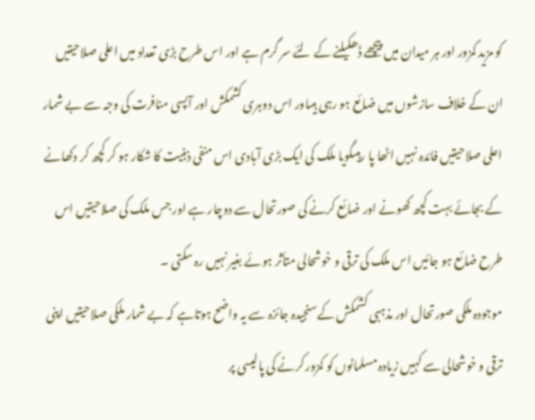کو مزید کمزور اور ہر میدان میں پیچھے ڈھکیلنے کے لئے سر گرم ہے اور اس طرح بڑی تعداد میں اعلی صلاحیتیں ان کے خلاف سازشوں میں ضائع ہو رہی ہیںاور اس دوہری کشمکش اور آپسی منافرت کی وجہ سے بے شمار اعلی صلاحیتیں فائدہ نہیں اٹھا پا رہیںگویا ملک کی ایک بڑی آبادی اس منفی ذہنیت کا شکار ہو کر کچھ کر دکھانے کے بجائے بہت کچھ کھونے اور ضائع کرنے کی صورتحال سے دوچار ہے اور جس ملک کی صلاحیتیں اس طرح ضائع ہو جائیں اس ملک کی ترقی و خوشحالی متأثر ہوئے بغیر نہیں رہ سکتی ۔
موجودہ ملکی صورتحال اور مذہبی کشمکش کےسنجیدہ جائزہ سے یہ واضح ہوتاہے کہ بے شمار ملکی صلاحیتیں اپنی ترقی و خوشحالی سے کہیں زیادہ مسلمانوں کو کمزور کرنے کی پالیسی پر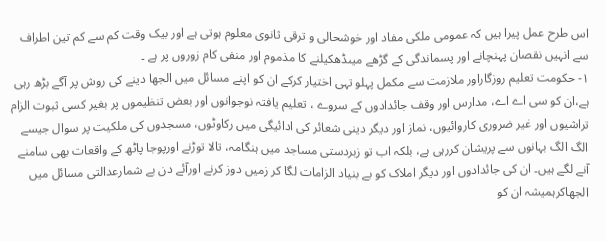اس طرح عمل پیرا ہیں کہ عمومی ملکی مفاد اور خوشحالی و ترقی ثانوی معلوم ہوتی ہے اور بیک وقت کم سے کم تین اطراف سے انہیں نقصان پہنچانے اور پسماندگی کے گڑھے میںڈھکیلنے کا مذموم اور منفی کام زوروں پر ہے ۔
۱- حکومت تعلیم روزگاراور ملازمت سے مکمل پہلو تہی اختیار کرکے ان کو اپنے مسائل میں الجھا دینے کی روش پر آگے بڑھ رہی ہے،ان کو سی اے اے، مدارس اور وقف جائدادوں کے سروے ، تعلیم یافتہ نوجوانوں اور بعض تنظیموں پر بغیر کسی ثبوت الزام تراشیوں اور غیر ضروری کاروائیوں، نماز اور دیگر دینی شعائر کی ادائیگی میں رکاوٹوں، مسجدوں کی ملکیت پر سوال جیسے الگ الگ بہانوں سے پریشان کررہی ہے، بلکہ اب تو زبردستی مساجد میں ہنگامہ، تالا توڑنے اورپوجا پاٹھ کے واقعات بھی سامنے آنے لگے ہیں۔ ان کی جائدادوں اور دیگر املاک کو بے بنیاد الزامات لگا کر زمیں دوز کرنے اورآئے دن بے شمارعدالتی مسائل میں الجھاکرہمیشہ ان کو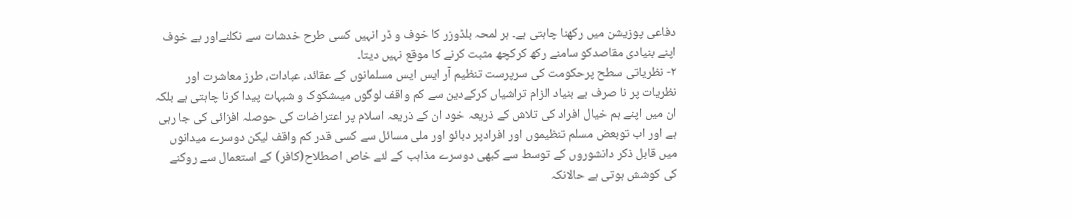دفاعی پوزیشن میں رکھنا چاہتی ہے۔ ہر لمحہ بلڈوزر کا خوف و ڈر انہیں کسی طرح خدشات سے نکلنےاور بے خوف اپنے بنیادی مقاصدکو سامنے رکھ کرکچھ مثبت کرنے کا موقع نہیں دیتا۔
۲- نظریاتی سطح پرحکومت کی سرپرست تنظیم آر ایس ایس مسلمانوں کے عقائد، عبادات، طرز معاشرت اور نظریات پر نا صرف بے بنیاد الزام تراشیاں کرکےدین سے کم واقف لوگوں میںشکوک و شبہات پیدا کرنا چاہتی ہے بلکہ ان میں اپنے ہم خیال افراد کی تلاش کے ذریعہ خود ان کے ذریعہ اسلام پر اعتراضات کی حوصلہ افزائی کی جا رہی ہے اور اب توبعض مسلم تنظیموں اور افرادپر دبائو اور ملی مسائل سے کسی قدر کم واقف لیکن دوسرے میدانوں میں قابل ذکر دانشوروں کے توسط سے کبھی دوسرے مذاہب کے لئے خاص اصطلاح(کافر) کے استعمال سے روکنے کی کوشش ہوتی ہے حالانکہ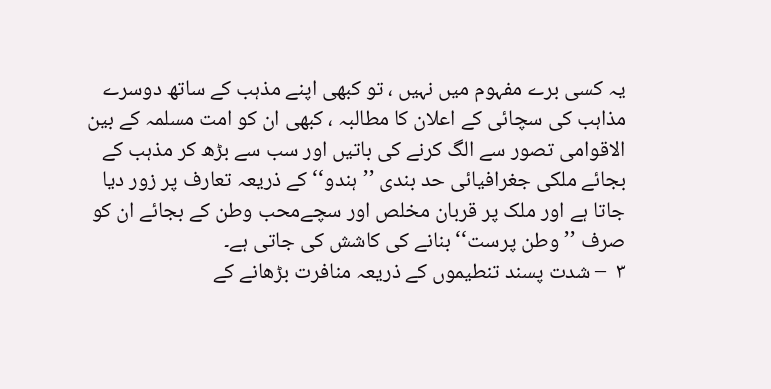یہ کسی برے مفہوم میں نہیں ، تو کبھی اپنے مذہب کے ساتھ دوسرے مذاہب کی سچائی کے اعلان کا مطالبہ ، کبھی ان کو امت مسلمہ کے بین الاقوامی تصور سے الگ کرنے کی باتیں اور سب سے بڑھ کر مذہب کے بجائے ملکی جغرافیائی حد بندی ’’ہندو‘‘ کے ذریعہ تعارف پر زور دیا جاتا ہے اور ملک پر قربان مخلص اور سچےمحب وطن کے بجائے ان کو صرف ’’وطن پرست‘‘ بنانے کی کاشش کی جاتی ہے۔
۳  – شدت پسند تنطیموں کے ذریعہ منافرت بڑھانے کے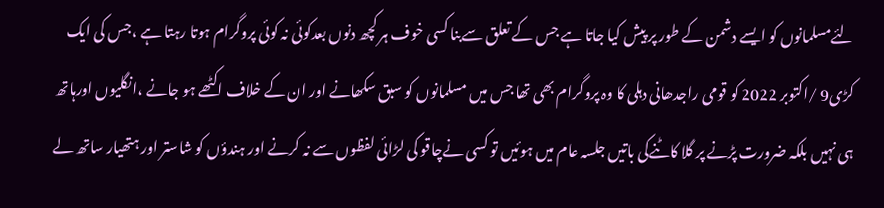لئےمسلمانوں کو ایسے دشمن کے طور پر پیش کیا جاتا ہے جس کے تعلق سےبنا کسی خوف ہر کچھ دنوں بعدکوئی نہ کوئی پروگرام ہوتا رہتا ہے ،جس کی ایک کڑی9 /اکتوبر 2022 کو قومی راجدھانی دہلی کا وہ پروگرام بھی تھا جس میں مسلمانوں کو سبق سکھانے اور ان کے خلاف اکٹھے ہو جانے ،انگلیوں اورہاتھ ہی نہیں بلکہ ضرورت پڑنے پر گلا کاٹنےکی باتیں جلسہ عام میں ہوئیں تو کسی نےچاقو کی لڑائی لفظوں سے نہ کرنے اور ہندؤں کو شاستر اور ہتھیار ساتھ لے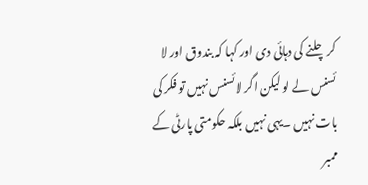کر چلنے کی دہائی دی اور کہا کہ بندوق اور لا ئسنس لے لو لیکن اگر لائسنس نہیں تو فکر کی بات نہیں ۔یہی نہیں بلکہ حکومتی پارٹی کے ممبر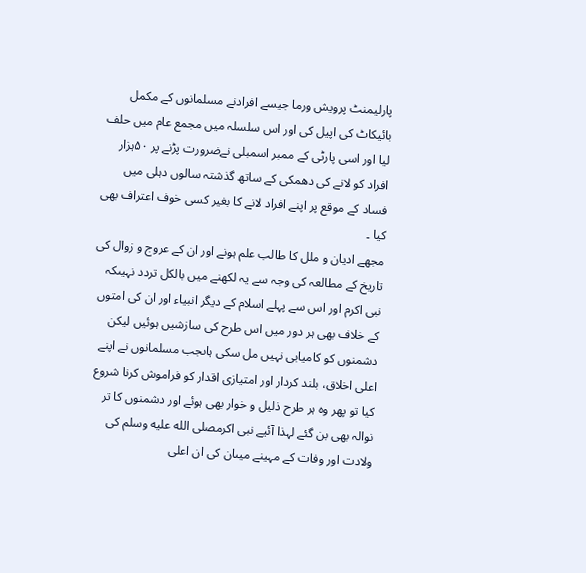پارلیمنٹ پرویش ورما جیسے افرادنے مسلمانوں کے مکمل بائیکاٹ کی اپیل کی اور اس سلسلہ میں مجمع عام میں حلف لیا اور اسی پارٹی کے ممبر اسمبلی نےضرورت پڑنے پر ۵۰ہزار افراد کو لانے کی دھمکی کے ساتھ گذشتہ سالوں دہلی میں فساد کے موقع پر اپنے افراد لانے کا بغیر کسی خوف اعتراف بھی کیا ۔
مجھے ادیان و ملل کا طالب علم ہونے اور ان کے عروج و زوال کی تاریخ کے مطالعہ کی وجہ سے یہ لکھنے میں بالکل تردد نہیںکہ نبی اکرم اور اس سے پہلے اسلام کے دیگر انبیاء اور ان کی امتوں کے خلاف بھی ہر دور میں اس طرح کی سازشیں ہوئیں لیکن دشمنوں کو کامیابی نہیں مل سکی ہاںجب مسلمانوں نے اپنے اعلی اخلاق، بلند کردار اور امتیازی اقدار کو فراموش کرنا شروع کیا تو پھر وہ ہر طرح ذلیل و خوار بھی ہوئے اور دشمنوں کا تر نوالہ بھی بن گئے لہذا آئیے نبی اکرمصلى الله عليه وسلم کی ولادت اور وفات کے مہینے میںان کی ان اعلی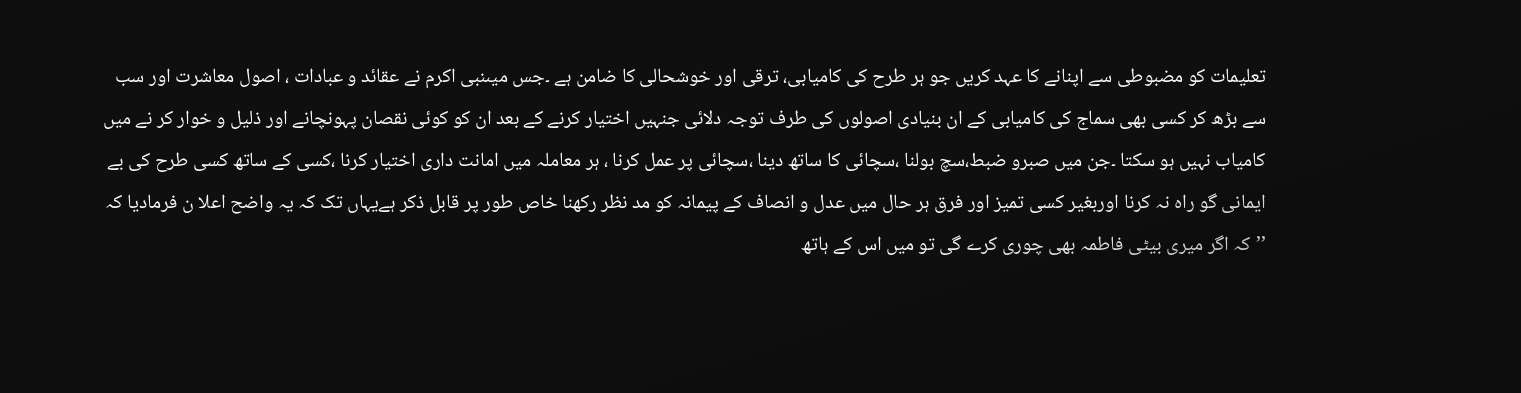تعلیمات کو مضبوطی سے اپنانے کا عہد کریں جو ہر طرح کی کامیابی، ترقی اور خوشحالی کا ضامن ہے ۔جس میںنبی اکرم نے عقائد و عبادات ، اصول معاشرت اور سب سے بڑھ کر کسی بھی سماج کی کامیابی کے ان بنیادی اصولوں کی طرف توجہ دلائی جنہیں اختیار کرنے کے بعد ان کو کوئی نقصان پہونچانے اور ذلیل و خوار کر نے میں کامیاب نہیں ہو سکتا ۔جن میں صبرو ضبط،سچ بولنا ،سچائی کا ساتھ دینا ،سچائی پر عمل کرنا ، ہر معاملہ میں امانت داری اختیار کرنا ،کسی کے ساتھ کسی طرح کی بے ایمانی گو راہ نہ کرنا اوربغیر کسی تمیز اور فرق ہر حال میں عدل و انصاف کے پیمانہ کو مد نظر رکھنا خاص طور پر قابل ذکر ہےیہاں تک کہ یہ واضح اعلا ن فرمادیا کہ ’’کہ اگر میری بیٹی فاطمہ بھی چوری کرے گی تو میں اس کے ہاتھ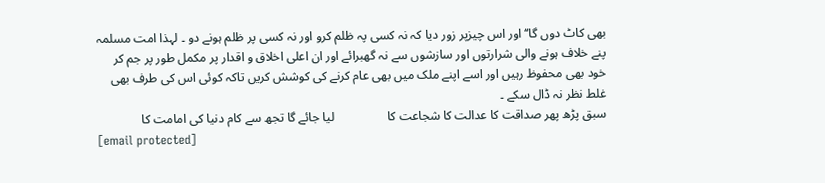بھی کاٹ دوں گا‘‘ اور اس چیزپر زور دیا کہ نہ کسی پہ ظلم کرو اور نہ کسی پر ظلم ہونے دو ۔ لہذا امت مسلمہ پنے خلاف ہونے والی شرارتوں اور سازشوں سے نہ گھبرائے اور ان اعلی اخلاق و اقدار پر مکمل طور پر جم کر خود بھی محفوظ رہیں اور اسے اپنے ملک میں بھی عام کرنے کی کوشش کریں تاکہ کوئی اس کی طرف بھی غلط نظر نہ ڈال سکے ۔
سبق پڑھ پھر صداقت کا عدالت کا شجاعت کا                 لیا جائے گا تجھ سے کام دنیا کی امامت کا
[email protected]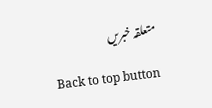متعلقہ خبریں

Back to top button